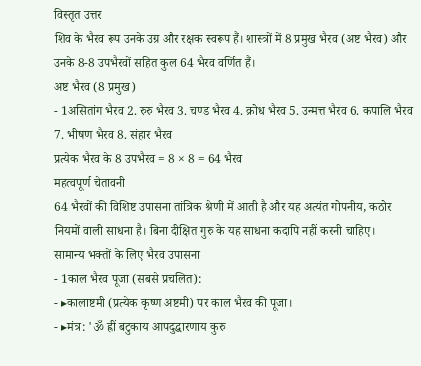विस्तृत उत्तर
शिव के भैरव रूप उनके उग्र और रक्षक स्वरूप हैं। शास्त्रों में 8 प्रमुख भैरव (अष्ट भैरव) और उनके 8-8 उपभैरवों सहित कुल 64 भैरव वर्णित हैं।
अष्ट भैरव (8 प्रमुख)
- 1असितांग भैरव 2. रुरु भैरव 3. चण्ड भैरव 4. क्रोध भैरव 5. उन्मत्त भैरव 6. कपालि भैरव 7. भीषण भैरव 8. संहार भैरव
प्रत्येक भैरव के 8 उपभैरव = 8 × 8 = 64 भैरव
महत्वपूर्ण चेतावनी
64 भैरवों की विशिष्ट उपासना तांत्रिक श्रेणी में आती है और यह अत्यंत गोपनीय, कठोर नियमों वाली साधना है। बिना दीक्षित गुरु के यह साधना कदापि नहीं करनी चाहिए।
सामान्य भक्तों के लिए भैरव उपासना
- 1काल भैरव पूजा (सबसे प्रचलित):
- ▸कालाष्टमी (प्रत्येक कृष्ण अष्टमी) पर काल भैरव की पूजा।
- ▸मंत्र: 'ॐ ह्रीं बटुकाय आपदुद्धारणाय कुरु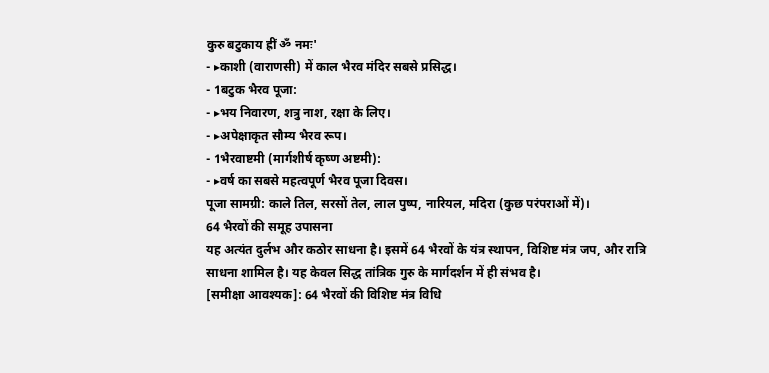कुरु बटुकाय ह्रीं ॐ नमः'
- ▸काशी (वाराणसी) में काल भैरव मंदिर सबसे प्रसिद्ध।
- 1बटुक भैरव पूजा:
- ▸भय निवारण, शत्रु नाश, रक्षा के लिए।
- ▸अपेक्षाकृत सौम्य भैरव रूप।
- 1भैरवाष्टमी (मार्गशीर्ष कृष्ण अष्टमी):
- ▸वर्ष का सबसे महत्वपूर्ण भैरव पूजा दिवस।
पूजा सामग्री: काले तिल, सरसों तेल, लाल पुष्प, नारियल, मदिरा (कुछ परंपराओं में)।
64 भैरवों की समूह उपासना
यह अत्यंत दुर्लभ और कठोर साधना है। इसमें 64 भैरवों के यंत्र स्थापन, विशिष्ट मंत्र जप, और रात्रि साधना शामिल है। यह केवल सिद्ध तांत्रिक गुरु के मार्गदर्शन में ही संभव है।
[समीक्षा आवश्यक]: 64 भैरवों की विशिष्ट मंत्र विधि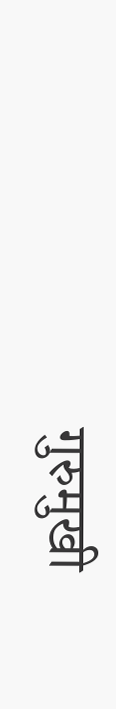गुरुमुखी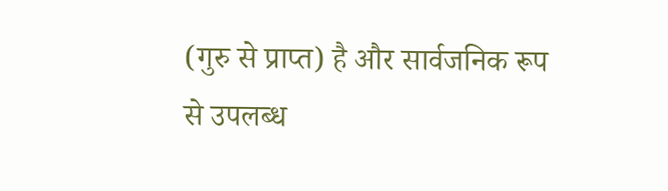(गुरु से प्राप्त) है और सार्वजनिक रूप से उपलब्ध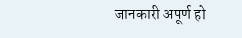जानकारी अपूर्ण हो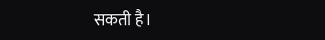सकती है।